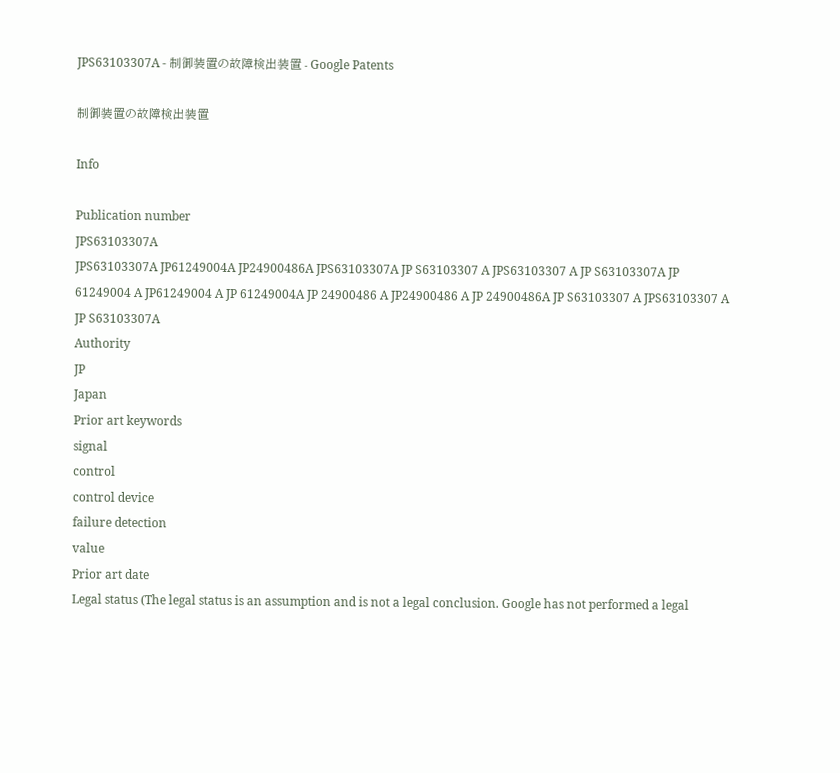JPS63103307A - 制御装置の故障検出装置 - Google Patents

制御装置の故障検出装置

Info

Publication number
JPS63103307A
JPS63103307A JP61249004A JP24900486A JPS63103307A JP S63103307 A JPS63103307 A JP S63103307A JP 61249004 A JP61249004 A JP 61249004A JP 24900486 A JP24900486 A JP 24900486A JP S63103307 A JPS63103307 A JP S63103307A
Authority
JP
Japan
Prior art keywords
signal
control
control device
failure detection
value
Prior art date
Legal status (The legal status is an assumption and is not a legal conclusion. Google has not performed a legal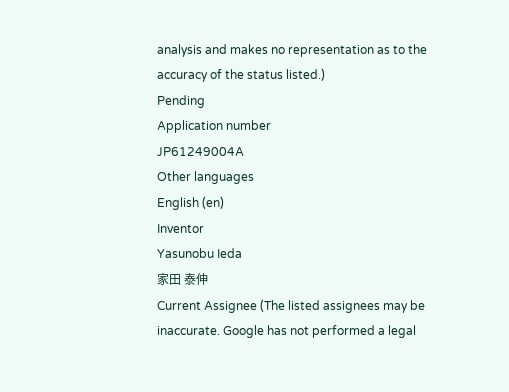analysis and makes no representation as to the accuracy of the status listed.)
Pending
Application number
JP61249004A
Other languages
English (en)
Inventor
Yasunobu Ieda
家田 泰伸
Current Assignee (The listed assignees may be inaccurate. Google has not performed a legal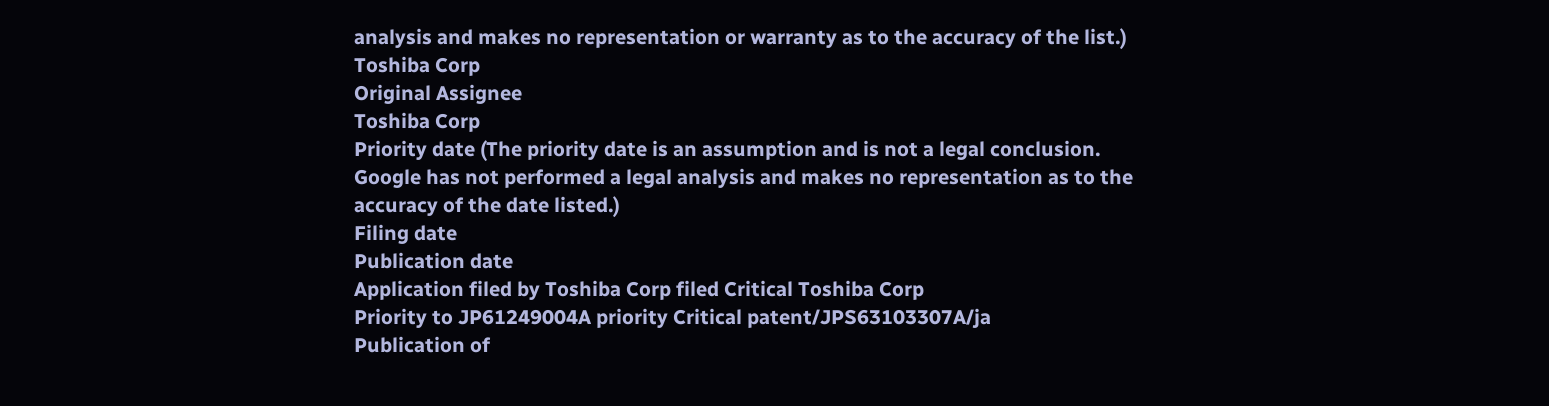analysis and makes no representation or warranty as to the accuracy of the list.)
Toshiba Corp
Original Assignee
Toshiba Corp
Priority date (The priority date is an assumption and is not a legal conclusion. Google has not performed a legal analysis and makes no representation as to the accuracy of the date listed.)
Filing date
Publication date
Application filed by Toshiba Corp filed Critical Toshiba Corp
Priority to JP61249004A priority Critical patent/JPS63103307A/ja
Publication of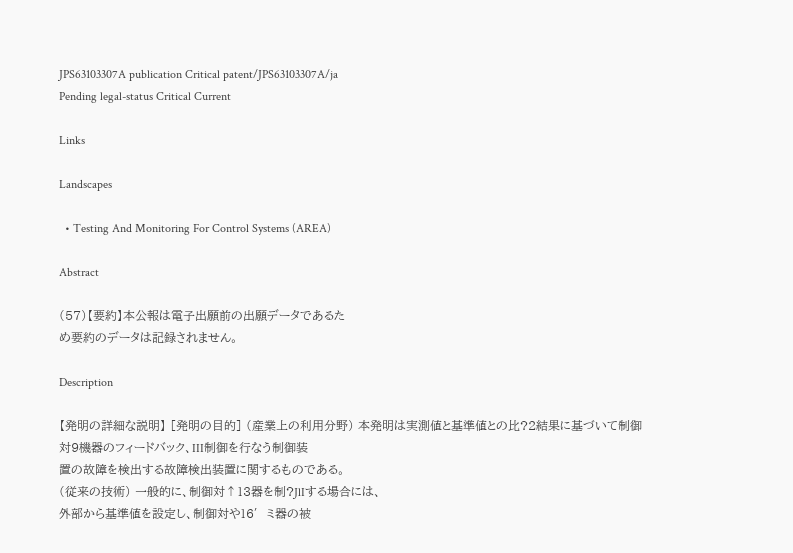JPS63103307A publication Critical patent/JPS63103307A/ja
Pending legal-status Critical Current

Links

Landscapes

  • Testing And Monitoring For Control Systems (AREA)

Abstract

(57)【要約】本公報は電子出願前の出願データであるた
め要約のデータは記録されません。

Description

【発明の詳細な説明】 [発明の目的] (産業上の利用分野) 本発明は実測値と基準値との比?2結果に基づいて制御
対9機器のフィードバック、III制御を行なう制御装
置の故障を検出する故障検出装置に関するものである。
(従来の技術) 一般的に、制御対↑13器を制?JlIする場合には、
外部から基準値を設定し、制御対や16′ミ器の被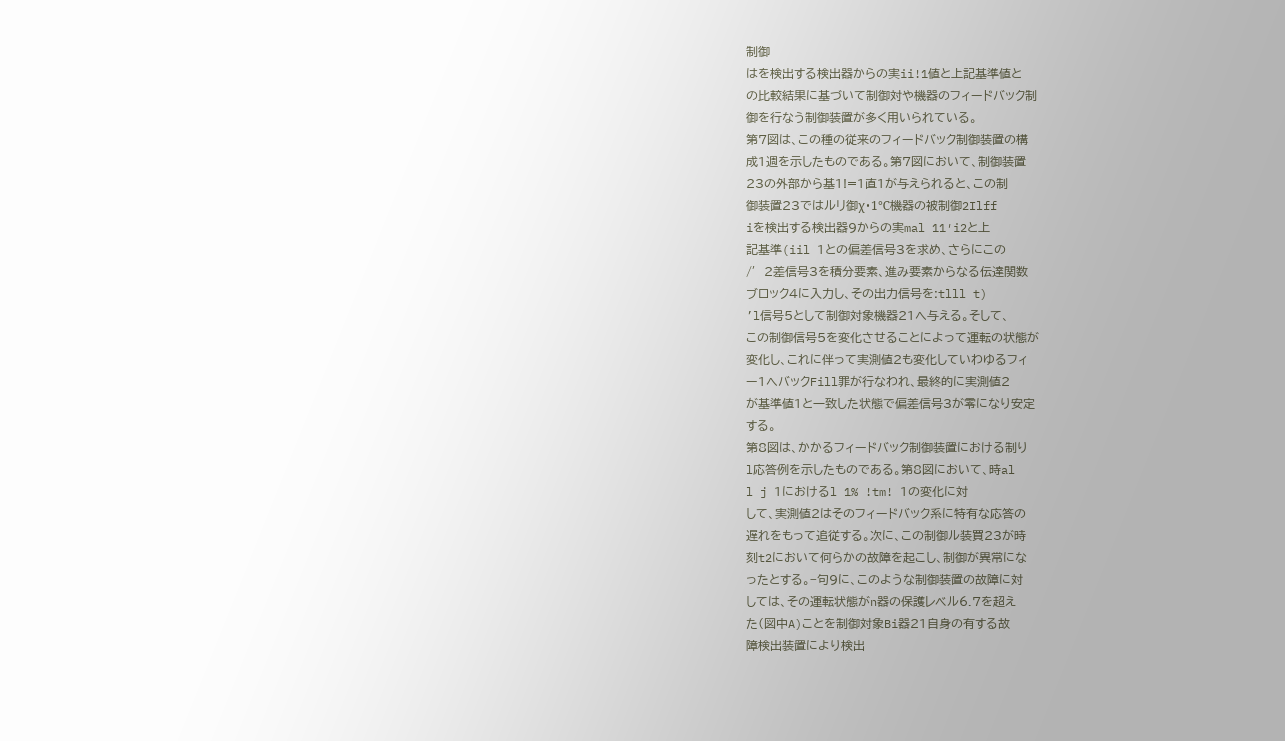制御
はを検出する検出器からの実ii!1値と上記基準値と
の比較結果に基づいて制御対や機器のフィードバック制
御を行なう制御装置が多く用いられている。
第7図は、この種の従来のフィードバック制御装置の構
成1週を示したものである。第7図において、制御装置
23の外部から基1!=1直1が与えられると、この制
御装置23ではルリ御χ・1℃機器の被制御2Ilff
iを検出する検出器9からの実mal 11′i2と上
記基準(iil 1との偏差信号3を求め、さらにこの
/′2差信号3を積分要素、進み要素からなる伝達関数
ブロック4に入力し、その出力信号を:tlll t)
’l信号5として制御対象機器21へ与える。そして、
この制御信号5を変化させることによって運転の状態が
変化し、これに伴って実測値2も変化していわゆるフィ
ー1へバックFill罪が行なわれ、最終的に実測値2
が基準値1と一致した状態で偏差信号3が零になり安定
する。
第8図は、かかるフィードバック制御装置における制り
l応答例を示したものである。第8図において、時al
l j 1におけるl 1% !tm! 1の変化に対
して、実測値2はそのフィードバック系に特有な応答の
遅れをもって追従する。次に、この制御ル装買23が時
刻t2において何らかの故障を起こし、制御が異常にな
ったとする。−句9に、このような制御装置の故障に対
しては、その運転状態がn器の保護レベル6.7を超え
た(図中A)ことを制御対象Bi器21自身の有する故
障検出装置により検出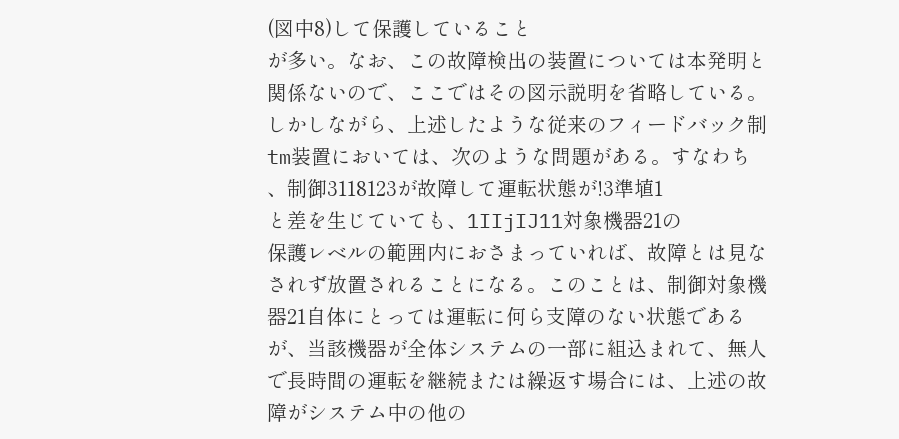(図中8)して保護していること
が多い。なお、この故障検出の装置については本発明と
関係ないので、ここではその図示説明を省略している。
しかしながら、上述したような従来のフィードバック制
tm装置においては、次のような問題がある。すなわち
、制御3118123が故障して運転状態が!3準埴1
と差を生じていても、1IIjIJ11対象機器21の
保護レベルの範囲内におさまっていれば、故障とは見な
されず放置されることになる。このことは、制御対象機
器21自体にとっては運転に何ら支障のない状態である
が、当該機器が全体システムの一部に組込まれて、無人
で長時間の運転を継続または繰返す場合には、上述の故
障がシステム中の他の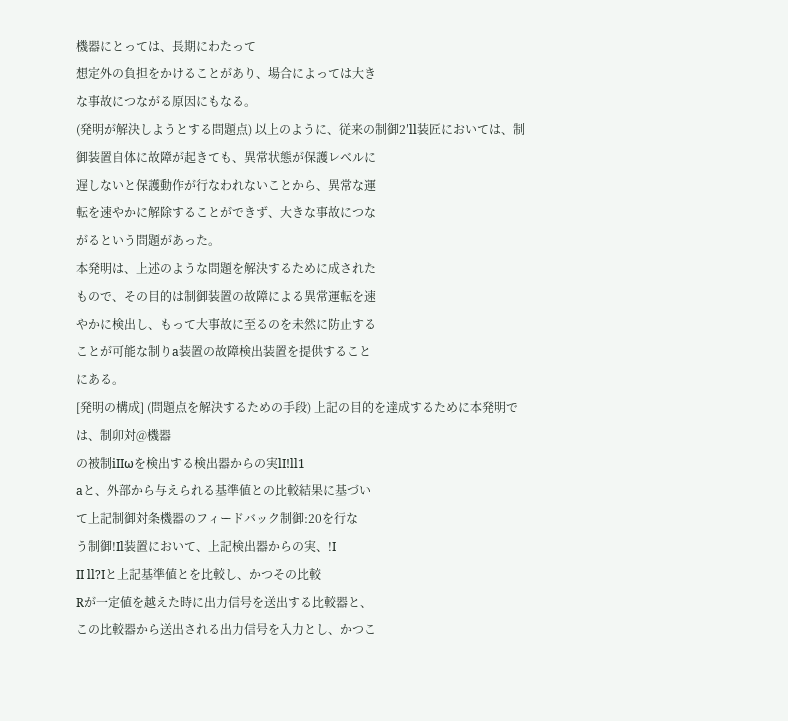機器にとっては、長期にわたって
想定外の負担をかけることがあり、場合によっては大き
な事故につながる原因にもなる。
(発明が解決しようとする問題点) 以上のように、従来の制御2′ll装匠においては、制
御装置自体に故障が起きても、異常状態が保護レベルに
遅しないと保護動作が行なわれないことから、異常な運
転を速やかに解除することができず、大きな事故につな
がるという問題があった。
本発明は、上述のような問題を解決するために成された
もので、その目的は制御装置の故障による異常運転を速
やかに検出し、もって大事故に至るのを未然に防止する
ことが可能な制りa装置の故障検出装置を提供すること
にある。
[発明の構成] (問題点を解決するための手段) 上記の目的を達成するために本発明では、制卯対@機器
の被制iIIωを検出する検出器からの実lI!ll1
aと、外部から与えられる基準値との比較結果に基づい
て上記制御対条機器のフィードバック制御:20を行な
う制御!Il装置において、上記検出器からの実、!I
II ll?Iと上記基準値とを比較し、かつその比較
Rが一定値を越えた時に出力信号を送出する比較器と、
この比較器から送出される出力信号を入力とし、かつこ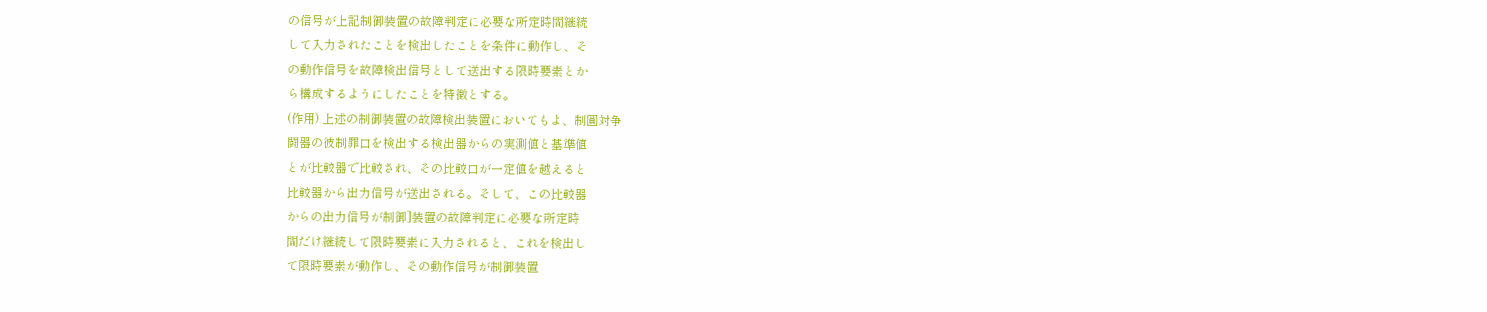の信号が上記制御装置の故障判定に必要な所定時間継続
して入力されたことを検出したことを条件に動作し、そ
の動作信号を故障検出信号として送出する限時要素とか
ら構成するようにしたことを特徴とする。
(作用) 上述の制御装置の故障検出装置においてもよ、制圓対争
闘器の彼制罪口を検出する検出器からの実測値と基準値
とが比較器で比較され、その比較口が一定値を越えると
比較器から出力信号が送出される。そして、この比較器
からの出力信号が制御]装置の故障判定に必要な所定時
間だけ継続して限時要素に入力されると、これを検出し
て限時要素が動作し、その動作信号が制御装置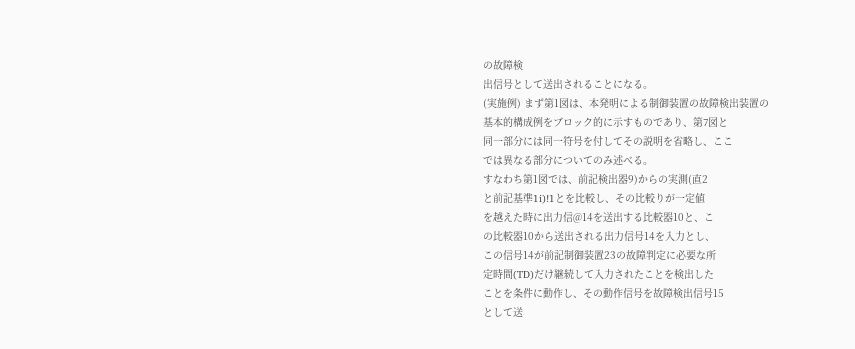の故障検
出信号として送出されることになる。
(実施例) まず第1図は、本発明による制御装置の故障検出装置の
基本的構成例をブロック的に示すものであり、第7図と
同一部分には同一符号を付してその説明を省略し、ここ
では異なる部分についてのみ述べる。
すなわち第1図では、前記検出器9)からの実測(直2
と前記基準1i)!1とを比較し、その比較りが一定値
を越えた時に出力信@14を送出する比較器10と、こ
の比較器10から送出される出力信号14を入力とし、
この信号14が前記制御装置23の故障判定に必要な所
定時間(TD)だけ継続して入力されたことを検出した
ことを条件に動作し、その動作信号を故障検出信号15
として送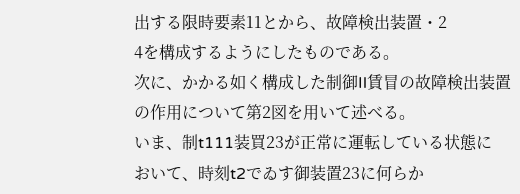出する限時要素11とから、故障検出装置・2
4を構成するようにしたものである。
次に、かかる如く構成した制御Il賃冒の故障検出装置
の作用について第2図を用いて述べる。
いま、制t111装買23が正常に運転している状態に
おいて、時刻t2でゐす御装置23に何らか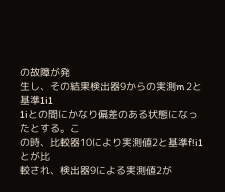の故障が発
生し、その結果検出器9からの実測m 2と基準1i1
1iとの間にかなり偏差のある状態になったとする。こ
の時、比較器10により実測値2と基準f!i1とが比
較され、検出器9による実測値2が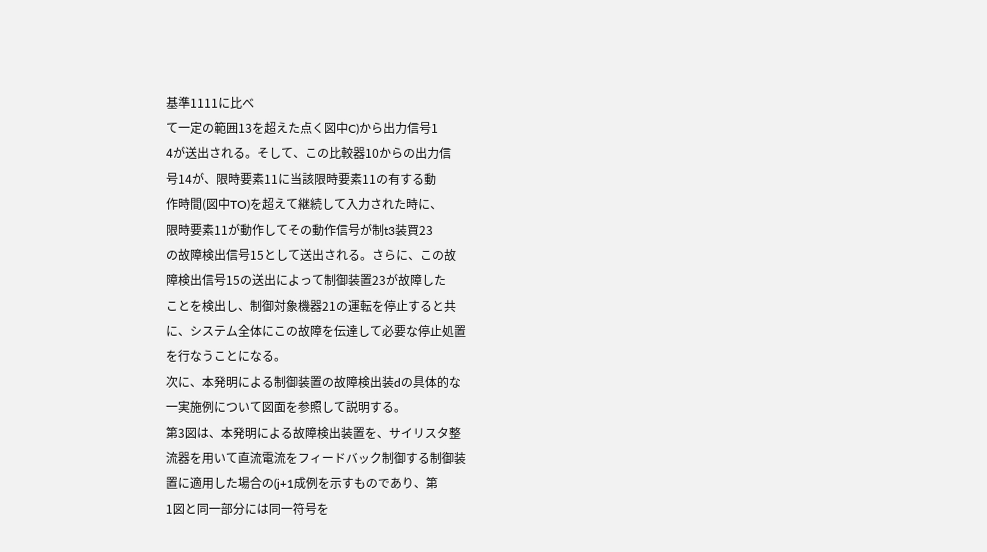基準1111に比べ
て一定の範囲13を超えた点く図中C)から出力信号1
4が送出される。そして、この比較器10からの出力信
号14が、限時要素11に当該限時要素11の有する動
作時間(図中TO)を超えて継続して入力された時に、
限時要素11が動作してその動作信号が制t3装買23
の故障検出信号15として送出される。さらに、この故
障検出信号15の送出によって制御装置23が故障した
ことを検出し、制御対象機器21の運転を停止すると共
に、システム全体にこの故障を伝達して必要な停止処置
を行なうことになる。
次に、本発明による制御装置の故障検出装dの具体的な
一実施例について図面を参照して説明する。
第3図は、本発明による故障検出装置を、サイリスタ整
流器を用いて直流電流をフィードバック制御する制御装
置に適用した場合の(j+1成例を示すものであり、第
1図と同一部分には同一符号を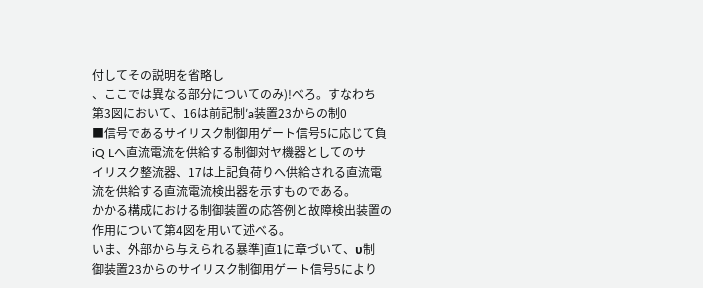付してその説明を省略し
、ここでは異なる部分についてのみ)!べろ。すなわち
第3図において、16は前記制′a装置23からの制0
■信号であるサイリスク制御用ゲート信号5に応じて負
iQ Lへ直流電流を供給する制御対ヤ機器としてのサ
イリスク整流器、17は上記負荷りへ供給される直流電
流を供給する直流電流検出器を示すものである。
かかる構成における制御装置の応答例と故障検出装置の
作用について第4図を用いて述べる。
いま、外部から与えられる暴準]直1に章づいて、υ制
御装置23からのサイリスク制御用ゲート信号5により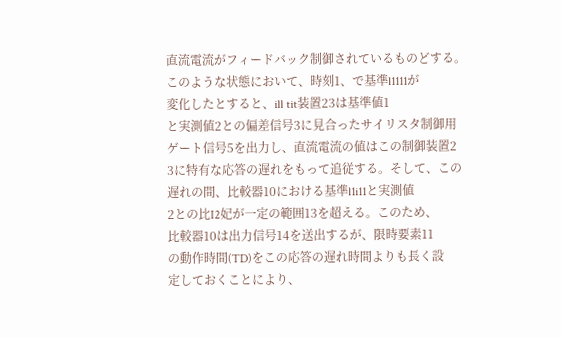直流電流がフィードバック制御されているものどする。
このような状態において、時刻1、で基準l1111が
変化したとすると、ill tit装置23は基準値1
と実測値2との偏差信号3に見合ったサイリスタ制御用
ゲート信号5を出力し、直流電流の値はこの制御装置2
3に特有な応答の遅れをもって追従する。そして、この
遅れの間、比較器10における基準l1i11と実測値
2との比I2妃が一定の範囲13を超える。このため、
比較器10は出力信号14を送出するが、限時要素11
の動作時間(TD)をこの応答の遅れ時間よりも長く設
定しておくことにより、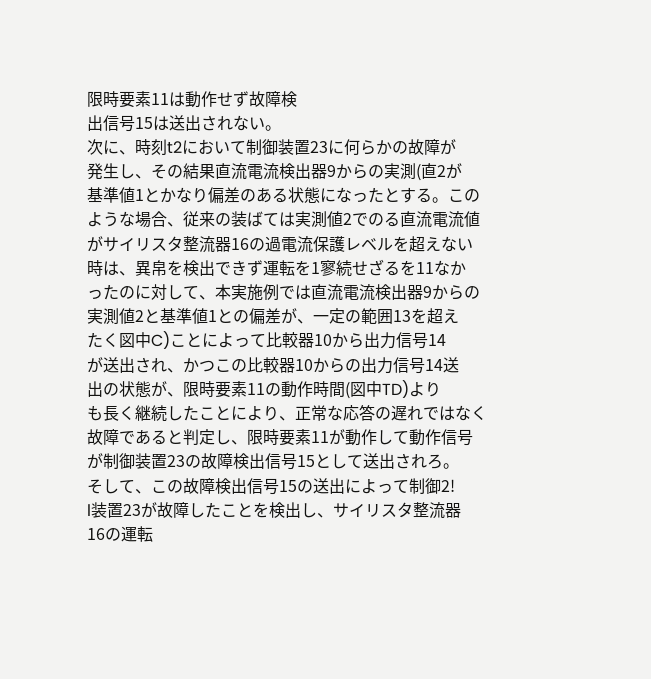限時要素11は動作せず故障検
出信号15は送出されない。
次に、時刻t2において制御装置23に何らかの故障が
発生し、その結果直流電流検出器9からの実測(直2が
基準値1とかなり偏差のある状態になったとする。この
ような場合、従来の装ばては実測値2でのる直流電流値
がサイリスタ整流器16の過電流保護レベルを超えない
時は、異帛を検出できず運転を1寥続せざるを11なか
ったのに対して、本実施例では直流電流検出器9からの
実測値2と基準値1との偏差が、一定の範囲13を超え
たく図中C)ことによって比較器10から出力信号14
が送出され、かつこの比較器10からの出力信号14送
出の状態が、限時要素11の動作時間(図中TD)より
も長く継続したことにより、正常な応答の遅れではなく
故障であると判定し、限時要素11が動作して動作信号
が制御装置23の故障検出信号15として送出されろ。
そして、この故障検出信号15の送出によって制御2!
l装置23が故障したことを検出し、サイリスタ整流器
16の運転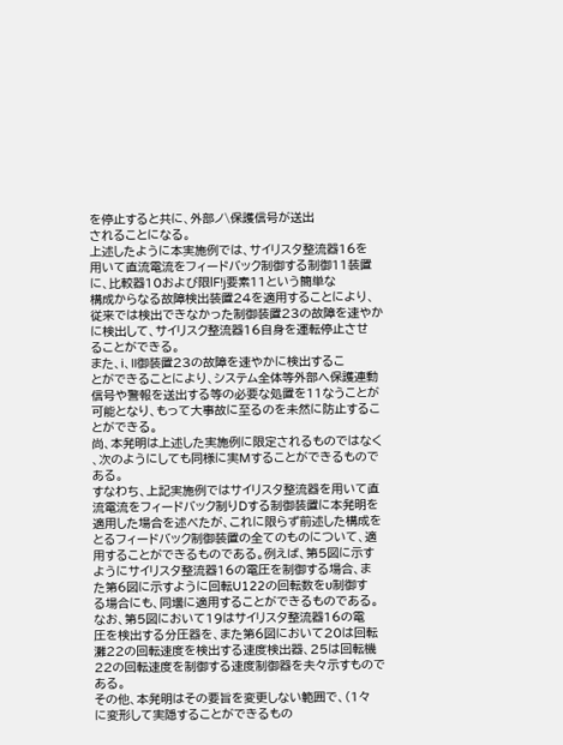を停止すると共に、外部ノ\保護信号が送出
されることになる。
上述したように本実施例では、サイリスタ整流器16を
用いて直流電流をフィードバック制御する制御11装置
に、比較器10および限lF!j要素11という簡単な
構成からなる故障検出装置24を適用することにより、
従来では検出できなかった制御装置23の故障を速やか
に検出して、サイリスク整流器16自身を運転停止させ
ることができる。
また、i、II御装置23の故障を速やかに検出するこ
とができることにより、システム全体等外部へ保護連動
信号や警報を送出する等の必要な処置を11なうことが
可能となり、もって大事故に至るのを未然に防止するこ
とができる。
尚、本発明は上述した実施例に限定されるものではなく
、次のようにしても同様に実Mすることができるもので
ある。
すなわち、上記実施例ではサイリスタ整流器を用いて直
流電流をフィードバック制りDする制御装置に本発明を
適用した場合を述べたが、これに限らず前述した構成を
とるフィードバック制御装置の全てのものについて、適
用することができるものである。例えば、第5図に示す
ようにサイリスタ整流器16の電圧を制御する場合、ま
た第6図に示すように回転U122の回転数をυ制御す
る場合にも、同壜に適用することができるものである。
なお、第5図において19はサイリスタ整流器16の電
圧を検出する分圧器を、また第6図において20は回転
灘22の回転速度を検出する速度検出器、25は回転機
22の回転速度を制御する速度制御器を夫々示すもので
ある。
その他、本発明はその要旨を変更しない範囲で、(1々
に変形して実隠することができるもの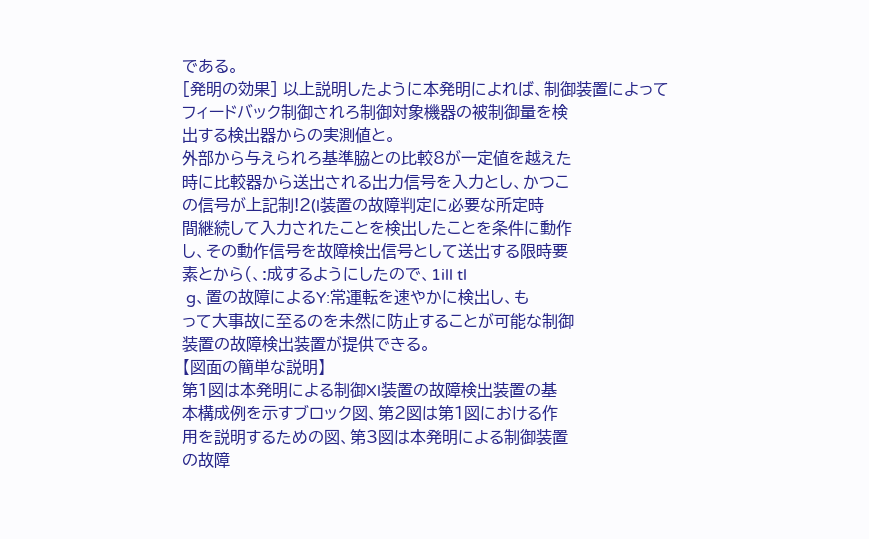である。
[発明の効果] 以上説明したように本発明によれば、制御装置によって
フィードバック制御されろ制御対象機器の被制御量を検
出する検出器からの実測値と。
外部から与えられろ基準脇との比較8が一定値を越えた
時に比較器から送出される出力信号を入力とし、かつこ
の信号が上記制!2(l装置の故障判定に必要な所定時
間継続して入力されたことを検出したことを条件に動作
し、その動作信号を故障検出信号として送出する限時要
素とから(、:成するようにしたので、1ill tl
 g、置の故障によるY:常運転を速やかに検出し、も
って大事故に至るのを未然に防止することが可能な制御
装置の故障検出装置が提供できる。
【図面の簡単な説明】
第1図は本発明による制御Xl装置の故障検出装置の基
本構成例を示すブロック図、第2図は第1図における作
用を説明するための図、第3図は本発明による制御装置
の故障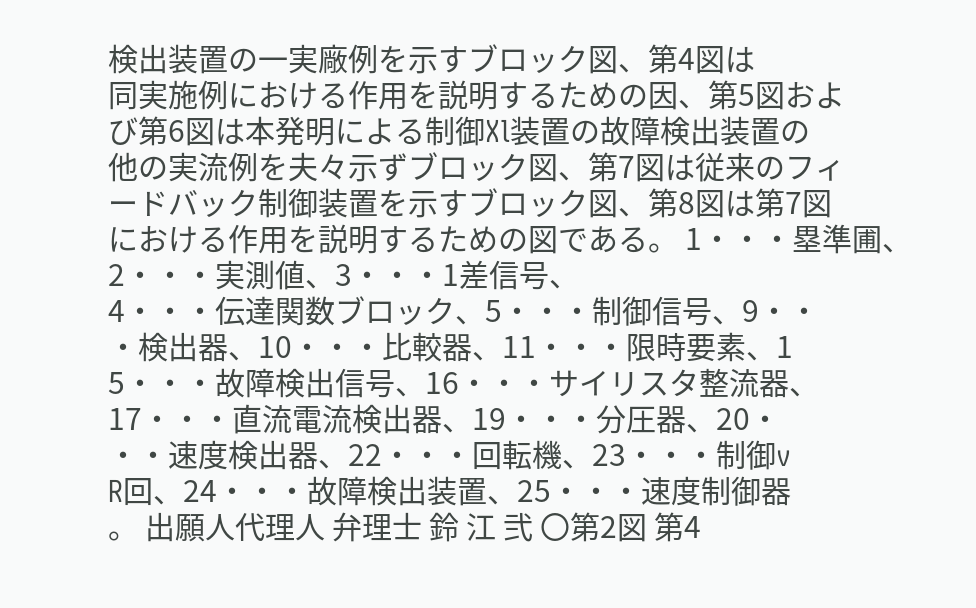検出装置の一実廠例を示すブロック図、第4図は
同実施例における作用を説明するための因、第5図およ
び第6図は本発明による制御Xl装置の故障検出装置の
他の実流例を夫々示ずブロック図、第7図は従来のフィ
ードバック制御装置を示すブロック図、第8図は第7図
における作用を説明するための図である。 1・・・塁準圃、2・・・実測値、3・・・1差信号、
4・・・伝達関数ブロック、5・・・制御信号、9・・
・検出器、10・・・比較器、11・・・限時要素、1
5・・・故障検出信号、16・・・サイリスタ整流器、
17・・・直流電流検出器、19・・・分圧器、20・
・・速度検出器、22・・・回転機、23・・・制御v
R回、24・・・故障検出装置、25・・・速度制御器
。 出願人代理人 弁理士 鈴 江 弐 〇第2図 第4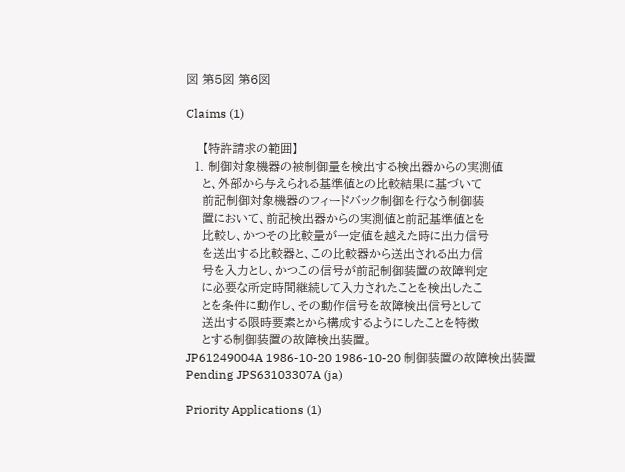図 第5図 第6図

Claims (1)

    【特許請求の範囲】
  1. 制御対象機器の被制御量を検出する検出器からの実測値
    と、外部から与えられる基準値との比較結果に基づいて
    前記制御対象機器のフィードバック制御を行なう制御装
    置において、前記検出器からの実測値と前記基準値とを
    比較し、かつその比較量が一定値を越えた時に出力信号
    を送出する比較器と、この比較器から送出される出力信
    号を入力とし、かつこの信号が前記制御装置の故障判定
    に必要な所定時間継続して入力されたことを検出したこ
    とを条件に動作し、その動作信号を故障検出信号として
    送出する限時要素とから構成するようにしたことを特徴
    とする制御装置の故障検出装置。
JP61249004A 1986-10-20 1986-10-20 制御装置の故障検出装置 Pending JPS63103307A (ja)

Priority Applications (1)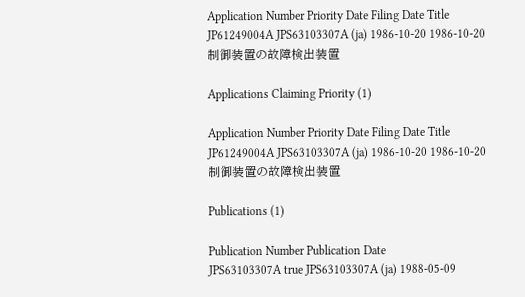Application Number Priority Date Filing Date Title
JP61249004A JPS63103307A (ja) 1986-10-20 1986-10-20 制御装置の故障検出装置

Applications Claiming Priority (1)

Application Number Priority Date Filing Date Title
JP61249004A JPS63103307A (ja) 1986-10-20 1986-10-20 制御装置の故障検出装置

Publications (1)

Publication Number Publication Date
JPS63103307A true JPS63103307A (ja) 1988-05-09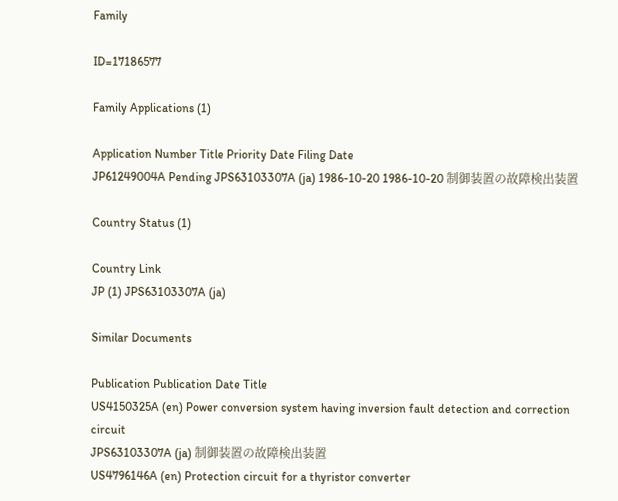Family

ID=17186577

Family Applications (1)

Application Number Title Priority Date Filing Date
JP61249004A Pending JPS63103307A (ja) 1986-10-20 1986-10-20 制御装置の故障検出装置

Country Status (1)

Country Link
JP (1) JPS63103307A (ja)

Similar Documents

Publication Publication Date Title
US4150325A (en) Power conversion system having inversion fault detection and correction circuit
JPS63103307A (ja) 制御装置の故障検出装置
US4796146A (en) Protection circuit for a thyristor converter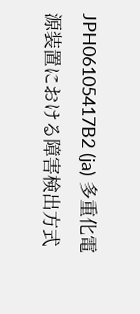JPH06105417B2 (ja) 多重化電源装置における障害検出方式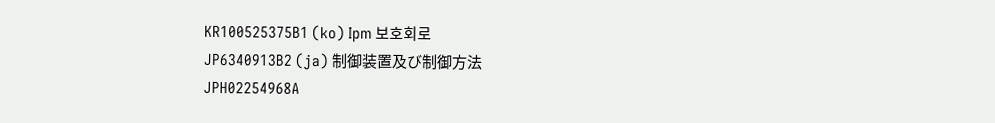KR100525375B1 (ko) Ipm 보호회로
JP6340913B2 (ja) 制御装置及び制御方法
JPH02254968A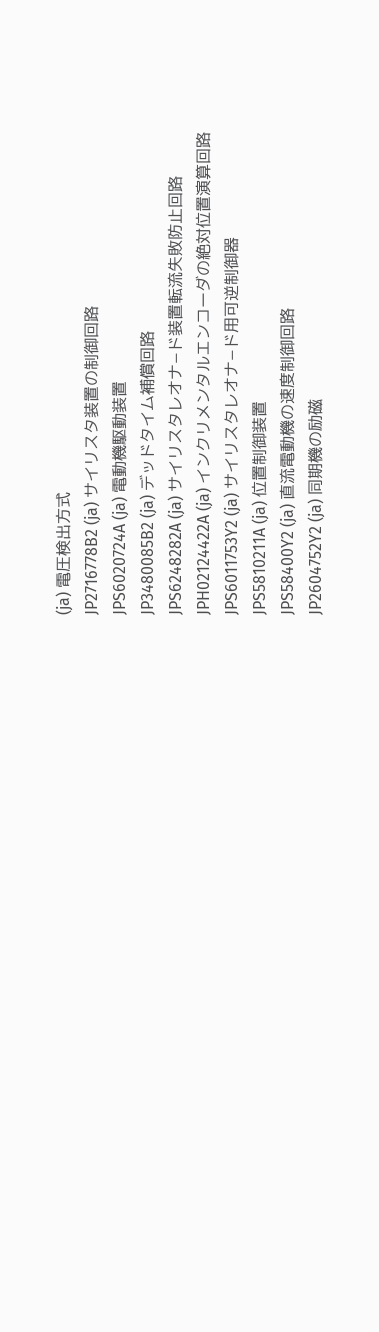(ja) 電圧検出方式
JP2716778B2 (ja) サイリスタ装置の制御回路
JPS6020724A (ja) 電動機駆動装置
JP3480085B2 (ja) デッドタイム補償回路
JPS6248282A (ja) サイリスタレオナ−ド装置転流失敗防止回路
JPH02124422A (ja) インクリメンタルエンコーダの絶対位置演算回路
JPS6011753Y2 (ja) サイリスタレオナ−ド用可逆制御器
JPS5810211A (ja) 位置制御装置
JPS58400Y2 (ja) 直流電動機の速度制御回路
JP2604752Y2 (ja) 同期機の励磁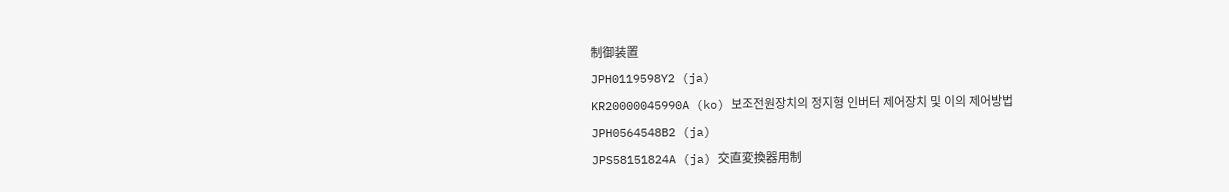制御装置
JPH0119598Y2 (ja)
KR20000045990A (ko) 보조전원장치의 정지형 인버터 제어장치 및 이의 제어방법
JPH0564548B2 (ja)
JPS58151824A (ja) 交直変換器用制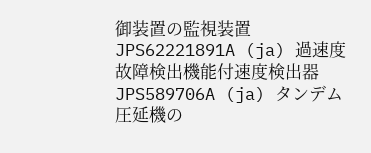御装置の監視装置
JPS62221891A (ja) 過速度故障検出機能付速度検出器
JPS589706A (ja) タンデム圧延機の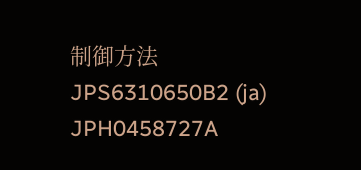制御方法
JPS6310650B2 (ja)
JPH0458727A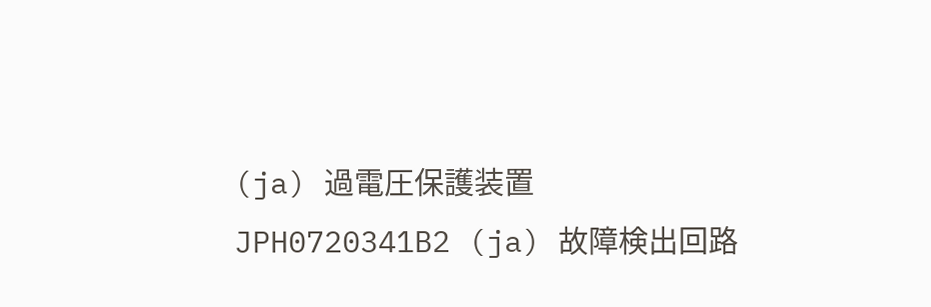(ja) 過電圧保護装置
JPH0720341B2 (ja) 故障検出回路